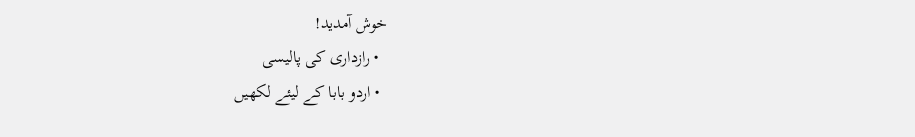خوش آمدید!
  • رازداری کی پالیسی
  • اردو بابا کے لیئے لکھیں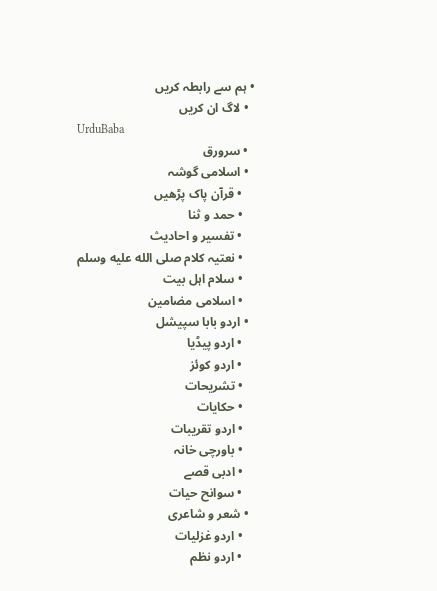• ہم سے رابطہ کریں
  • لاگ ان کریں
UrduBaba
  • سرورق
  • اسلامی گوشہ
    • قرآن پاک پڑھیں
    • حمد و ثنا
    • تفسیر و احادیث
    • نعتیہ کلام صلى الله عليه وسلم
    • سلام اہل بیت
    • اسلامی مضامین
  • اردو بابا سپیشل
    • اردو پیڈیا
    • اردو کوئز
    • تشریحات
    • حکایات
    • اردو تقریبات
    • باورچی خانہ
    • ادبی قصے
    • سوانح حیات
  • شعر و شاعری
    • اردو غزلیات
    • اردو نظم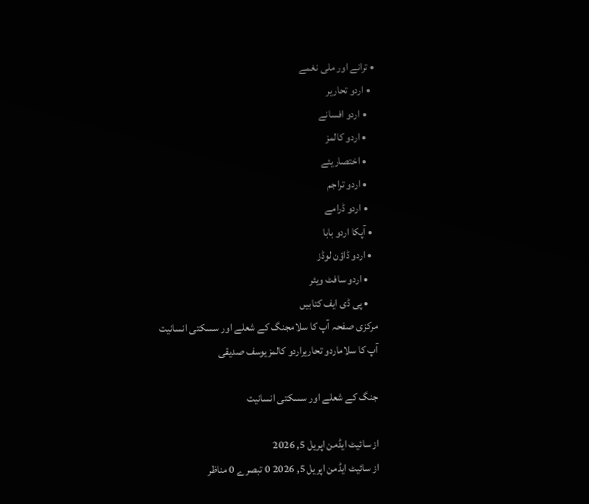• ترانے اور ملی نغمے
  • اردو تحاریر
    • اردو افسانے
    • اردو کالمز
    • اختصاریئے
    • اردو تراجم
    • اردو ڈرامے
  • آپکا اردو بابا
  • اردو ڈاؤن لوڈز
    • اردو سافٹ ویئر
    • پی ڈی ایف کتابیں
مرکزی صفحہ آپ کا سلامجنگ کے شعلے اور سسکتی انسانیت
آپ کا سلاماردو تحاریراردو کالمزیوسف صدیقی

جنگ کے شعلے اور سسکتی انسانیت

از سائیٹ ایڈمن اپریل 5, 2026
از سائیٹ ایڈمن اپریل 5, 2026 0 تبصرے 0 مناظر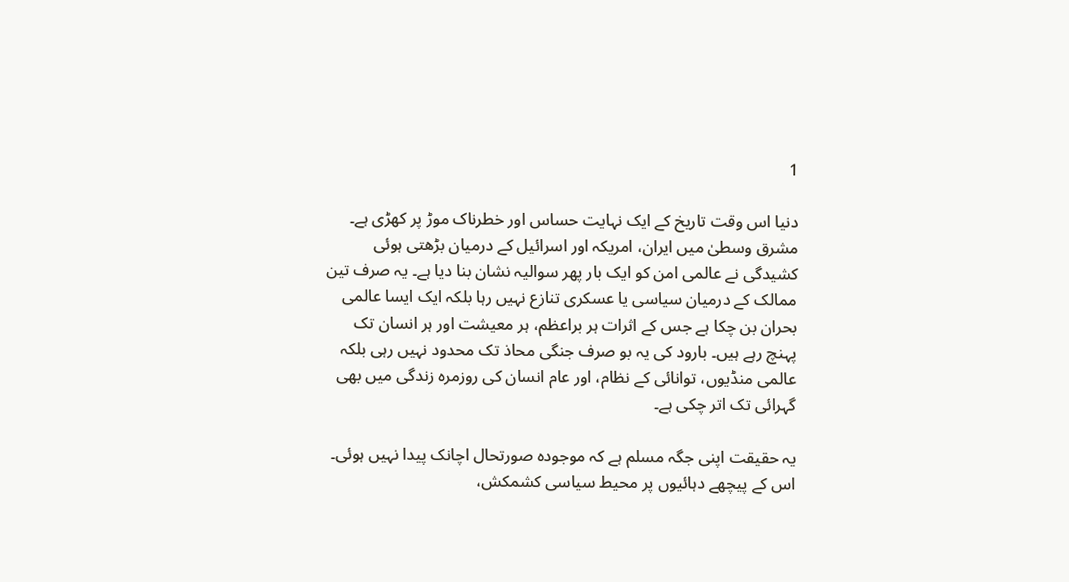1

دنیا اس وقت تاریخ کے ایک نہایت حساس اور خطرناک موڑ پر کھڑی ہے۔ مشرق وسطیٰ میں ایران، امریکہ اور اسرائیل کے درمیان بڑھتی ہوئی کشیدگی نے عالمی امن کو ایک بار پھر سوالیہ نشان بنا دیا ہے۔ یہ صرف تین ممالک کے درمیان سیاسی یا عسکری تنازع نہیں رہا بلکہ ایک ایسا عالمی بحران بن چکا ہے جس کے اثرات ہر براعظم، ہر معیشت اور ہر انسان تک پہنچ رہے ہیں۔ بارود کی یہ بو صرف جنگی محاذ تک محدود نہیں رہی بلکہ عالمی منڈیوں، توانائی کے نظام، اور عام انسان کی روزمرہ زندگی میں بھی گہرائی تک اتر چکی ہے۔

یہ حقیقت اپنی جگہ مسلم ہے کہ موجودہ صورتحال اچانک پیدا نہیں ہوئی۔ اس کے پیچھے دہائیوں پر محیط سیاسی کشمکش،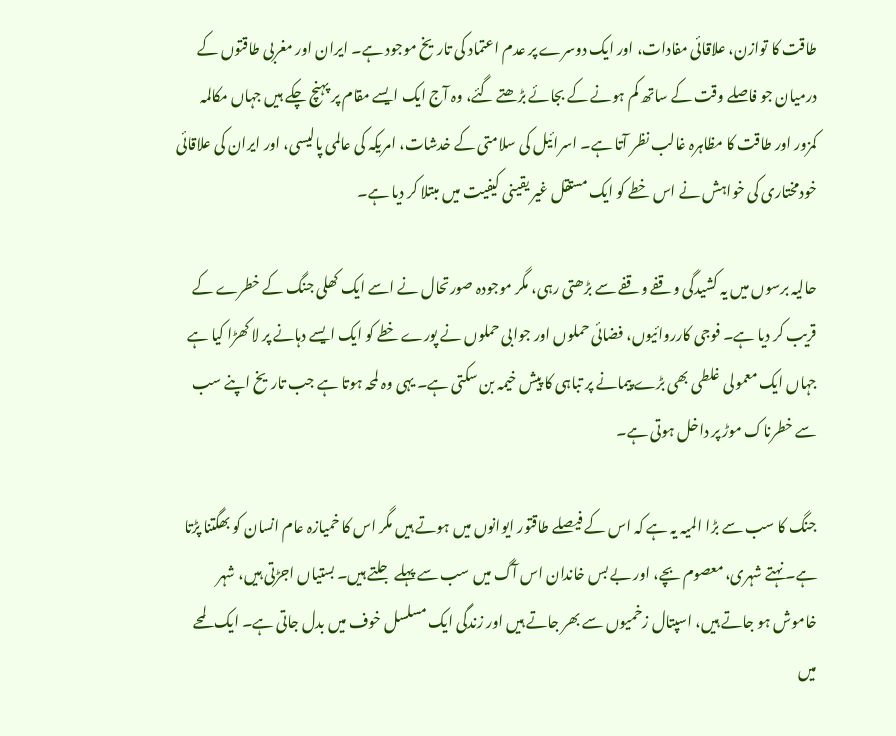طاقت کا توازن، علاقائی مفادات، اور ایک دوسرے پر عدم اعتماد کی تاریخ موجود ہے۔ ایران اور مغربی طاقتوں کے درمیان جو فاصلے وقت کے ساتھ کم ہونے کے بجائے بڑھتے گئے، وہ آج ایک ایسے مقام پر پہنچ چکے ہیں جہاں مکالمہ کمزور اور طاقت کا مظاہرہ غالب نظر آتا ہے۔ اسرائیل کی سلامتی کے خدشات، امریکہ کی عالمی پالیسی، اور ایران کی علاقائی خودمختاری کی خواہش نے اس خطے کو ایک مستقل غیر یقینی کیفیت میں مبتلا کر دیا ہے۔

حالیہ برسوں میں یہ کشیدگی وقفے وقفے سے بڑھتی رہی، مگر موجودہ صورتحال نے اسے ایک کھلی جنگ کے خطرے کے قریب کر دیا ہے۔ فوجی کارروائیوں، فضائی حملوں اور جوابی حملوں نے پورے خطے کو ایک ایسے دہانے پر لا کھڑا کیا ہے جہاں ایک معمولی غلطی بھی بڑے پیمانے پر تباہی کا پیش خیمہ بن سکتی ہے۔ یہی وہ لمحہ ہوتا ہے جب تاریخ اپنے سب سے خطرناک موڑ پر داخل ہوتی ہے۔

جنگ کا سب سے بڑا المیہ یہ ہے کہ اس کے فیصلے طاقتور ایوانوں میں ہوتے ہیں مگر اس کا خمیازہ عام انسان کو بھگتنا پڑتا ہے۔ نہتے شہری، معصوم بچے، اور بے بس خاندان اس آگ میں سب سے پہلے جلتے ہیں۔ بستیاں اجڑتی ہیں، شہر خاموش ہو جاتے ہیں، اسپتال زخمیوں سے بھر جاتے ہیں اور زندگی ایک مسلسل خوف میں بدل جاتی ہے۔ ایک لمحے میں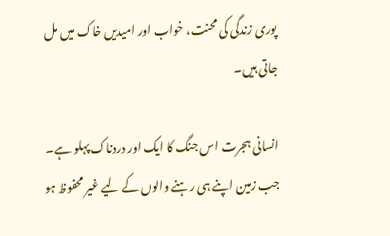پوری زندگی کی محنت، خواب اور امیدیں خاک میں مل جاتی ہیں۔

انسانی ہجرت اس جنگ کا ایک اور دردناک پہلو ہے۔ جب زمین اپنے ہی رہنے والوں کے لیے غیر محفوظ ہو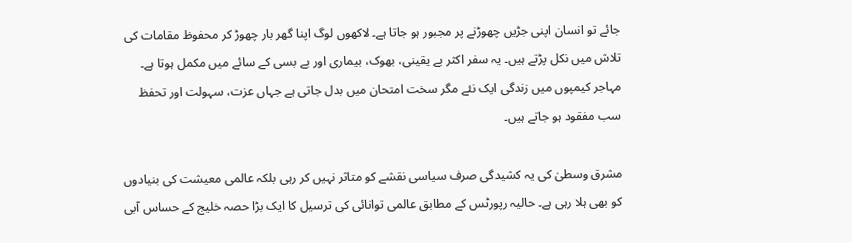جائے تو انسان اپنی جڑیں چھوڑنے پر مجبور ہو جاتا ہے۔ لاکھوں لوگ اپنا گھر بار چھوڑ کر محفوظ مقامات کی تلاش میں نکل پڑتے ہیں۔ یہ سفر اکثر بے یقینی، بھوک، بیماری اور بے بسی کے سائے میں مکمل ہوتا ہے۔ مہاجر کیمپوں میں زندگی ایک نئے مگر سخت امتحان میں بدل جاتی ہے جہاں عزت، سہولت اور تحفظ سب مفقود ہو جاتے ہیں۔

مشرق وسطیٰ کی یہ کشیدگی صرف سیاسی نقشے کو متاثر نہیں کر رہی بلکہ عالمی معیشت کی بنیادوں کو بھی ہلا رہی ہے۔ حالیہ رپورٹس کے مطابق عالمی توانائی کی ترسیل کا ایک بڑا حصہ خلیج کے حساس آبی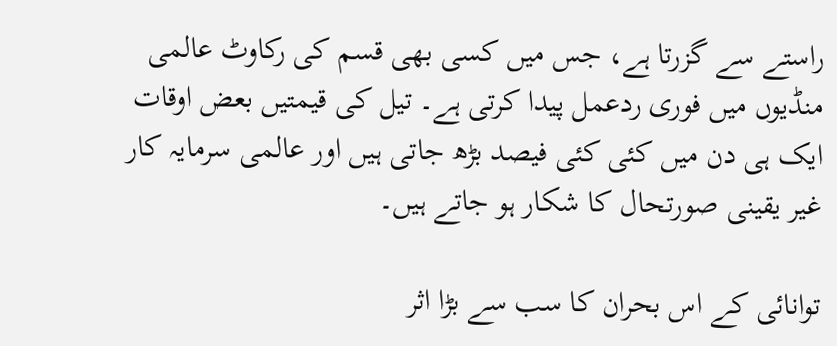راستے سے گزرتا ہے، جس میں کسی بھی قسم کی رکاوٹ عالمی منڈیوں میں فوری ردعمل پیدا کرتی ہے۔ تیل کی قیمتیں بعض اوقات ایک ہی دن میں کئی کئی فیصد بڑھ جاتی ہیں اور عالمی سرمایہ کار غیر یقینی صورتحال کا شکار ہو جاتے ہیں۔

توانائی کے اس بحران کا سب سے بڑا اثر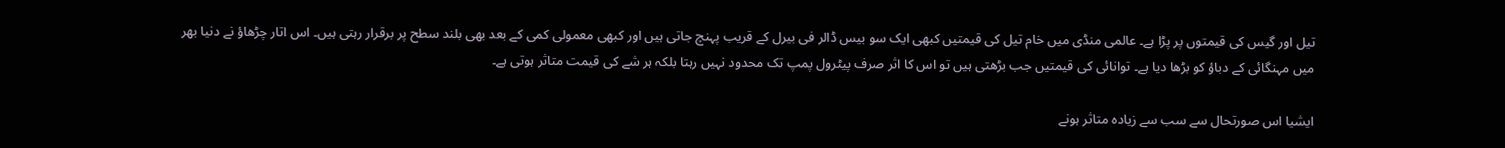تیل اور گیس کی قیمتوں پر پڑا ہے۔ عالمی منڈی میں خام تیل کی قیمتیں کبھی ایک سو بیس ڈالر فی بیرل کے قریب پہنچ جاتی ہیں اور کبھی معمولی کمی کے بعد بھی بلند سطح پر برقرار رہتی ہیں۔ اس اتار چڑھاؤ نے دنیا بھر میں مہنگائی کے دباؤ کو بڑھا دیا ہے۔ توانائی کی قیمتیں جب بڑھتی ہیں تو اس کا اثر صرف پیٹرول پمپ تک محدود نہیں رہتا بلکہ ہر شے کی قیمت متاثر ہوتی ہے۔

ایشیا اس صورتحال سے سب سے زیادہ متاثر ہونے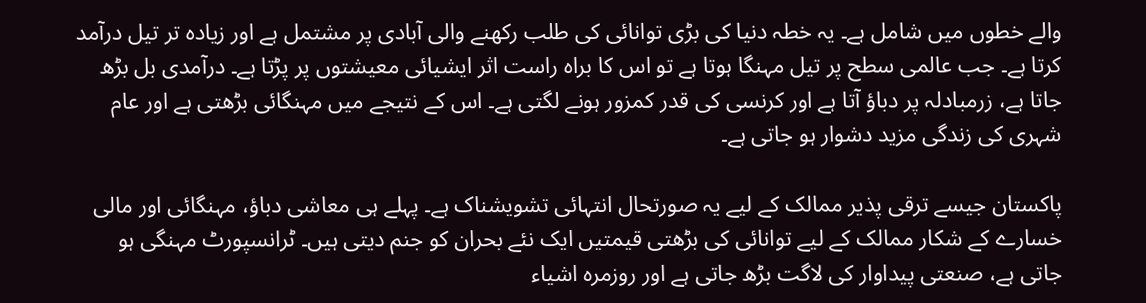والے خطوں میں شامل ہے۔ یہ خطہ دنیا کی بڑی توانائی کی طلب رکھنے والی آبادی پر مشتمل ہے اور زیادہ تر تیل درآمد کرتا ہے۔ جب عالمی سطح پر تیل مہنگا ہوتا ہے تو اس کا براہ راست اثر ایشیائی معیشتوں پر پڑتا ہے۔ درآمدی بل بڑھ جاتا ہے، زرمبادلہ پر دباؤ آتا ہے اور کرنسی کی قدر کمزور ہونے لگتی ہے۔ اس کے نتیجے میں مہنگائی بڑھتی ہے اور عام شہری کی زندگی مزید دشوار ہو جاتی ہے۔

پاکستان جیسے ترقی پذیر ممالک کے لیے یہ صورتحال انتہائی تشویشناک ہے۔ پہلے ہی معاشی دباؤ، مہنگائی اور مالی خسارے کے شکار ممالک کے لیے توانائی کی بڑھتی قیمتیں ایک نئے بحران کو جنم دیتی ہیں۔ ٹرانسپورٹ مہنگی ہو جاتی ہے، صنعتی پیداوار کی لاگت بڑھ جاتی ہے اور روزمرہ اشیاء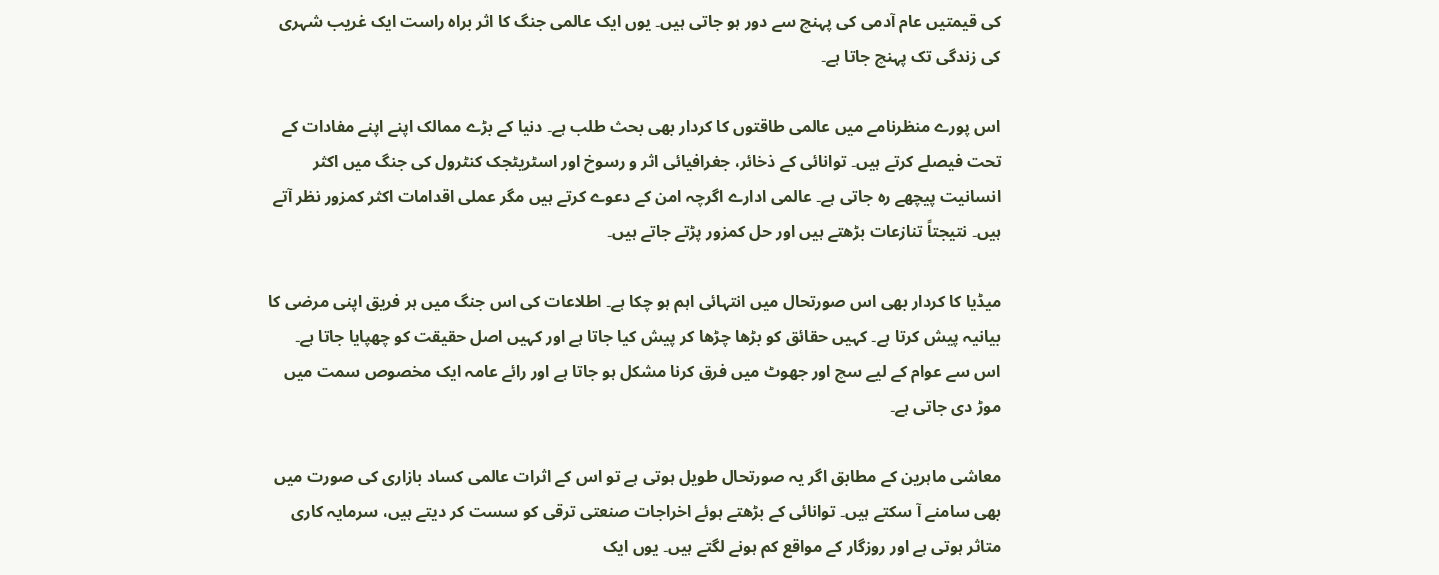کی قیمتیں عام آدمی کی پہنچ سے دور ہو جاتی ہیں۔ یوں ایک عالمی جنگ کا اثر براہ راست ایک غریب شہری کی زندگی تک پہنچ جاتا ہے۔

اس پورے منظرنامے میں عالمی طاقتوں کا کردار بھی بحث طلب ہے۔ دنیا کے بڑے ممالک اپنے اپنے مفادات کے تحت فیصلے کرتے ہیں۔ توانائی کے ذخائر، جغرافیائی اثر و رسوخ اور اسٹریٹجک کنٹرول کی جنگ میں اکثر انسانیت پیچھے رہ جاتی ہے۔ عالمی ادارے اگرچہ امن کے دعوے کرتے ہیں مگر عملی اقدامات اکثر کمزور نظر آتے ہیں۔ نتیجتاً تنازعات بڑھتے ہیں اور حل کمزور پڑتے جاتے ہیں۔

میڈیا کا کردار بھی اس صورتحال میں انتہائی اہم ہو چکا ہے۔ اطلاعات کی اس جنگ میں ہر فریق اپنی مرضی کا بیانیہ پیش کرتا ہے۔ کہیں حقائق کو بڑھا چڑھا کر پیش کیا جاتا ہے اور کہیں اصل حقیقت کو چھپایا جاتا ہے۔ اس سے عوام کے لیے سچ اور جھوٹ میں فرق کرنا مشکل ہو جاتا ہے اور رائے عامہ ایک مخصوص سمت میں موڑ دی جاتی ہے۔

معاشی ماہرین کے مطابق اگر یہ صورتحال طویل ہوتی ہے تو اس کے اثرات عالمی کساد بازاری کی صورت میں بھی سامنے آ سکتے ہیں۔ توانائی کے بڑھتے ہوئے اخراجات صنعتی ترقی کو سست کر دیتے ہیں، سرمایہ کاری متاثر ہوتی ہے اور روزگار کے مواقع کم ہونے لگتے ہیں۔ یوں ایک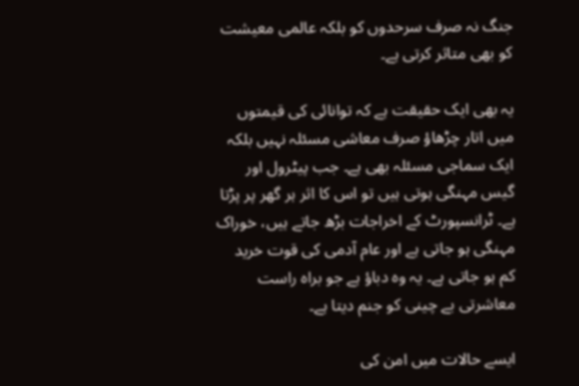جنگ نہ صرف سرحدوں کو بلکہ عالمی معیشت کو بھی متاثر کرتی ہے۔

یہ بھی ایک حقیقت ہے کہ توانائی کی قیمتوں میں اتار چڑھاؤ صرف معاشی مسئلہ نہیں بلکہ ایک سماجی مسئلہ بھی ہے۔ جب پیٹرول اور گیس مہنگی ہوتی ہیں تو اس کا اثر ہر گھر پر پڑتا ہے۔ ٹرانسپورٹ کے اخراجات بڑھ جاتے ہیں، خوراک مہنگی ہو جاتی ہے اور عام آدمی کی قوت خرید کم ہو جاتی ہے۔ یہ وہ دباؤ ہے جو براہ راست معاشرتی بے چینی کو جنم دیتا ہے۔

ایسے حالات میں امن کی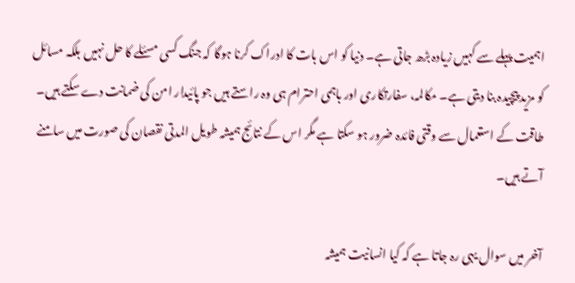اہمیت پہلے سے کہیں زیادہ بڑھ جاتی ہے۔ دنیا کو اس بات کا ادراک کرنا ہوگا کہ جنگ کسی مسئلے کا حل نہیں بلکہ مسائل کو مزید پیچیدہ بنا دیتی ہے۔ مکالمہ، سفارتکاری اور باہمی احترام ہی وہ راستے ہیں جو پائیدار امن کی ضمانت دے سکتے ہیں۔ طاقت کے استعمال سے وقتی فائدہ ضرور ہو سکتا ہے مگر اس کے نتائج ہمیشہ طویل المدتی نقصان کی صورت میں سامنے آتے ہیں۔

آخر میں سوال یہی رہ جاتا ہے کہ کیا انسانیت ہمیشہ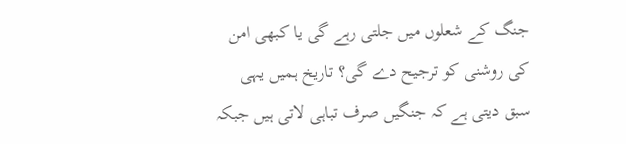جنگ کے شعلوں میں جلتی رہے گی یا کبھی امن کی روشنی کو ترجیح دے گی؟ تاریخ ہمیں یہی سبق دیتی ہے کہ جنگیں صرف تباہی لاتی ہیں جبکہ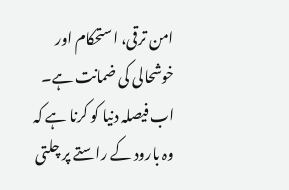امن ترقی، استحکام اور خوشحالی کی ضمانت ہے۔ اب فیصلہ دنیا کو کرنا ہے کہ وہ بارود کے راستے پر چلتی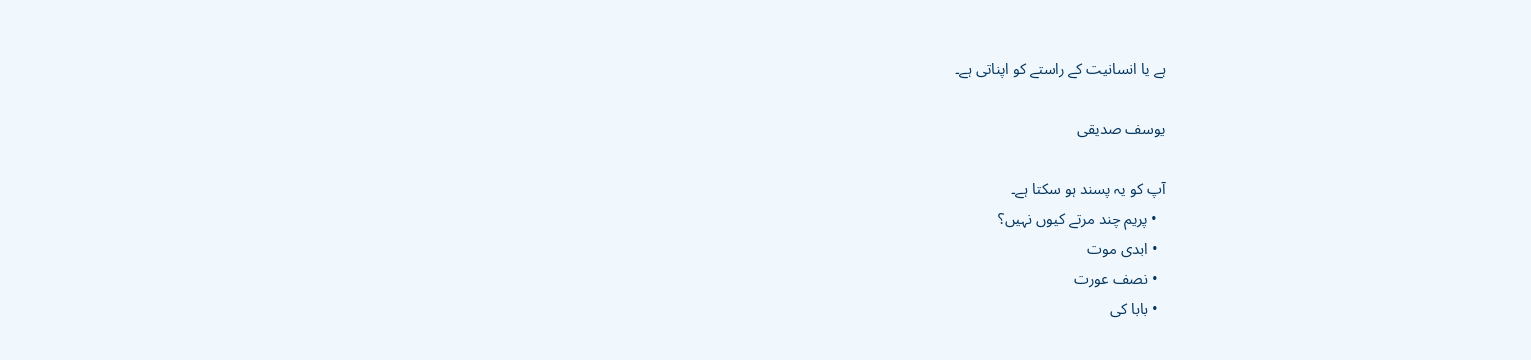ہے یا انسانیت کے راستے کو اپناتی ہے۔

یوسف صدیقی

آپ کو یہ پسند ہو سکتا ہے۔
  • پریم چند مرتے کیوں نہیں؟
  • ابدی موت
  • نصف عورت
  • بابا کی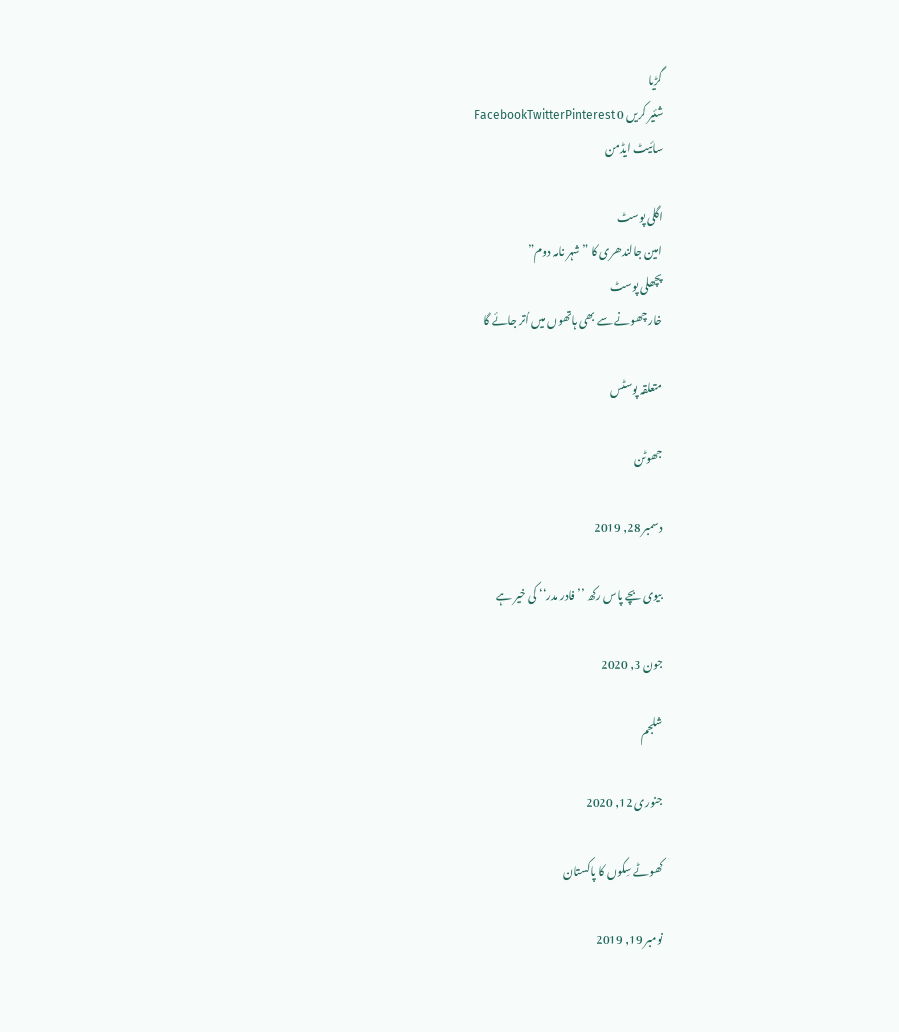گڑیا
شئیر کریں 0 FacebookTwitterPinterest
سائیٹ ایڈمن

اگلی پوسٹ
امین جالندھری کا ” شہر نامہ دوم”
پچھلی پوسٹ
خار چھونے سے بھی ہاتھوں میں اُتر جائے گا

متعلقہ پوسٹس

جھوٹن

دسمبر 28, 2019

بیوی بچے پاس رکھ ’’فادر مدر‘‘ کی خیر ہے

جون 3, 2020

شلجم

جنوری 12, 2020

کھوٹے سِکوں کا پاکستان

نومبر 19, 2019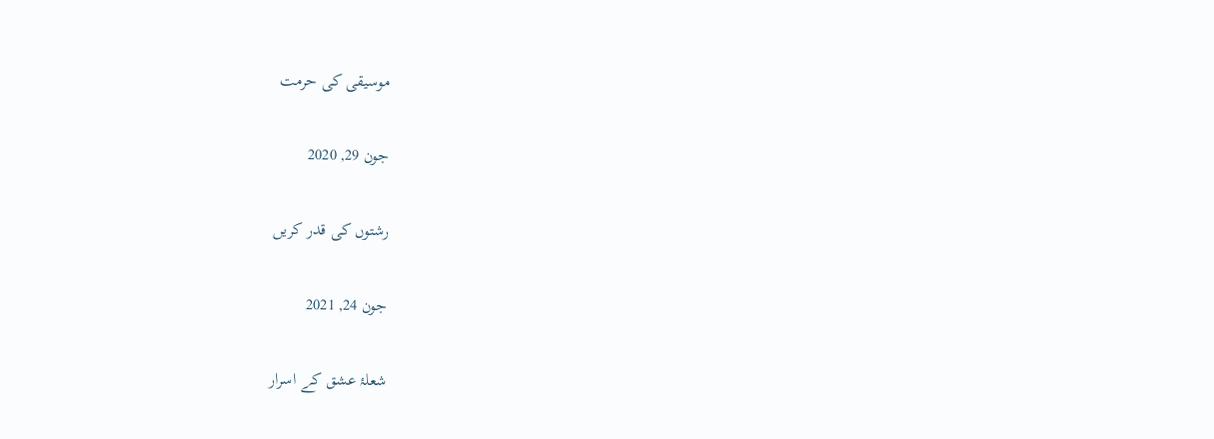موسیقی کی حرمت

جون 29, 2020

رشتوں کی قدر کریں

جون 24, 2021

شعلۂ عشق کے اسرار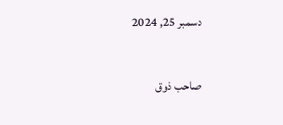دسمبر 25, 2024

صاحب ذوق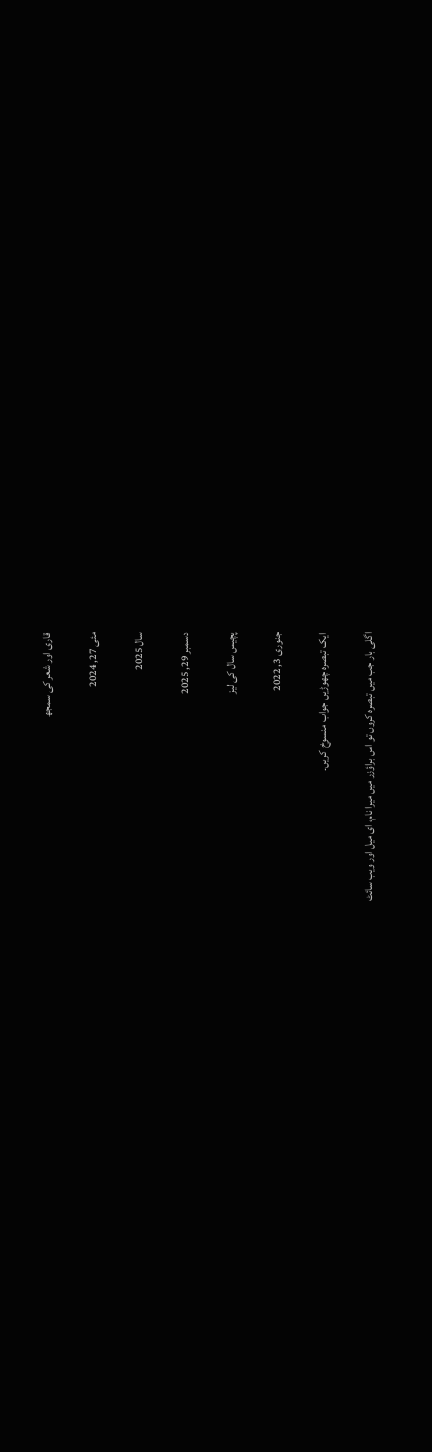قاری اور شعر کی سمجھ

مئی 27, 2024

سال 2025

دسمبر 29, 2025

پچیس سال کی لیز

جنوری 3, 2022

ایک تبصرہ چھوڑیں جواب منسوخ کریں۔

اگلی بار جب میں تبصرہ کروں تو اس براؤزر میں میرا نام، ای میل اور ویب سائٹ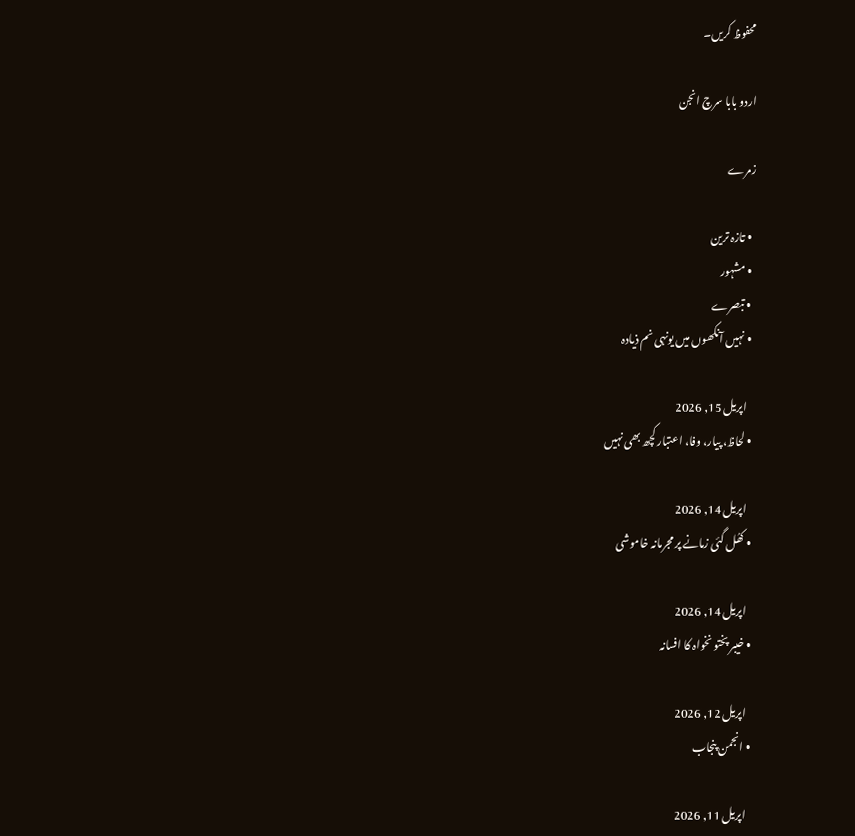محفوظ کریں۔

اردو بابا سرچ انجن

زمرے

  • تازہ ترین
  • مشہور
  • تبصرے
  • نہیں آنکھوں میں یونہی نم ذیادہ

    اپریل 15, 2026
  • لحاظ، پیار، وفا، اعتبار کچھ بھی نہیں

    اپریل 14, 2026
  • کھُل گئی زمانے پر مجرمانہ خاموشی

    اپریل 14, 2026
  • خیبر پختو نخواہ کا افسانہ

    اپریل 12, 2026
  • انجمن پنجاب

    اپریل 11, 2026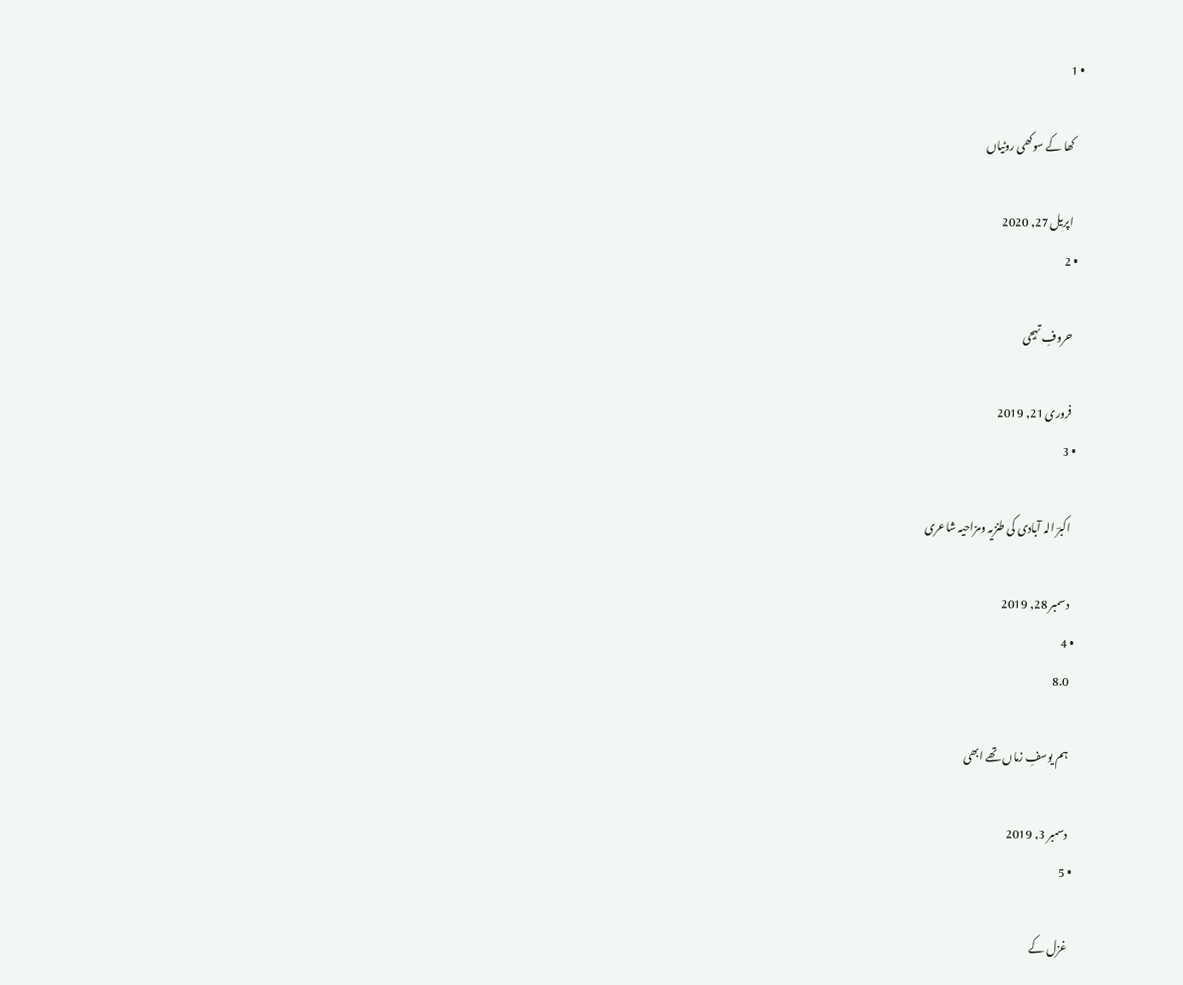• 1

    کھا کے سوکھی روٹیاں

    اپریل 27, 2020
  • 2

    حروفِ تہجی

    فروری 21, 2019
  • 3

    اکبرؔ الہ آبادی کی طنزیہ ومزاحیہ شاعری

    دسمبر 28, 2019
  • 4
    8.0

    ہم یوسفِ زماں تھے ابھی

    دسمبر 3, 2019
  • 5

    غزل کے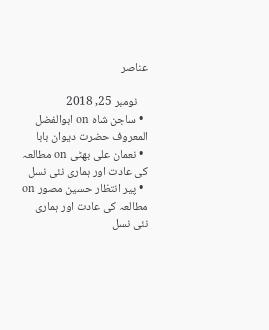عناصر

    نومبر 25, 2018
  • ساجن شاہ on ابوالفضل المعروف حضرت دیوان بابا
  • نعمان علی بھٹی on مطالعہ کی عادت اور ہماری نئی نسل
  • پیر انتظار حسین مصور on مطالعہ کی عادت اور ہماری نئی نسل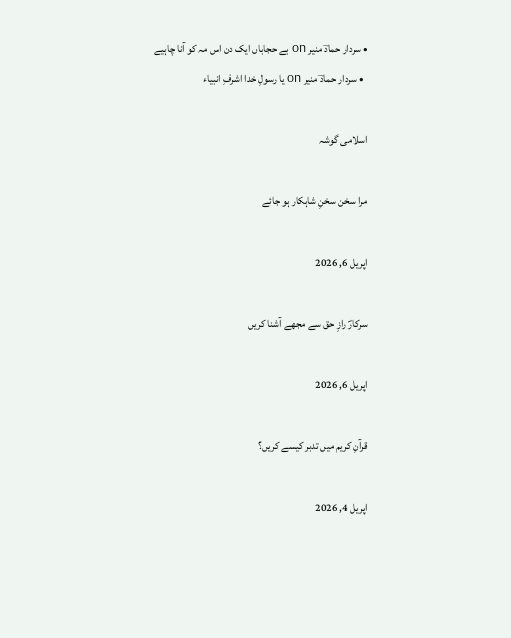• سردار حمادؔ منیر on بے حجاباں ایک دن اس مہ کو آنا چاہیے
  • سردار حمادؔ منیر on یا رسولِ خدا اشرفِ انبیاء

اسلامی گوشہ

مرا سخن سخنِ شاہکار ہو جائے

اپریل 6, 2026

سرکارؐ رازِ حق سے مجھے آشنا کریں

اپریل 6, 2026

قرآنِ کریم میں تدبر کیسے کریں؟

اپریل 4, 2026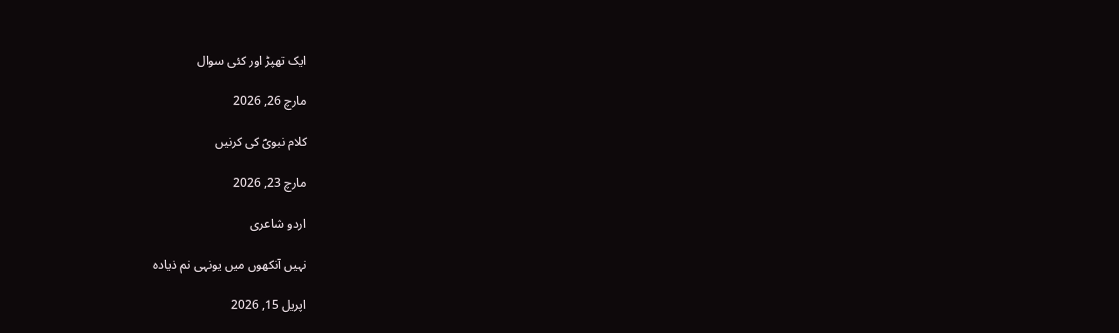ایک تھپڑ اور کئی سوال

مارچ 26, 2026

کلام نبویؐ کی کرنیں

مارچ 23, 2026

اردو شاعری

نہیں آنکھوں میں یونہی نم ذیادہ

اپریل 15, 2026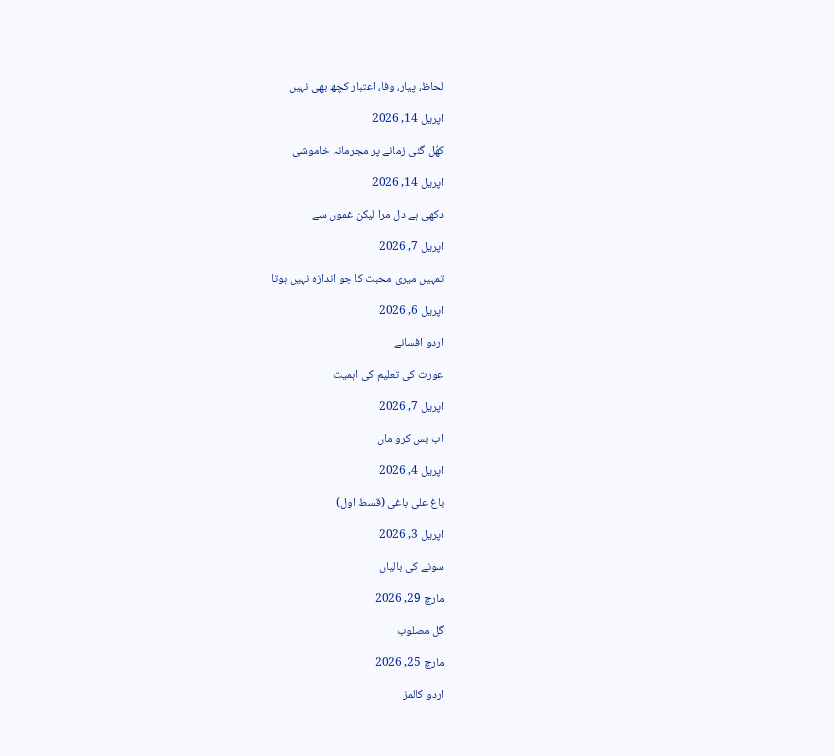لحاظ، پیار، وفا، اعتبار کچھ بھی نہیں

اپریل 14, 2026

کھُل گئی زمانے پر مجرمانہ خاموشی

اپریل 14, 2026

دکھی ہے دل مرا لیکن غموں سے

اپریل 7, 2026

تمہیں میری محبت کا جو اندازہ نہیں ہوتا

اپریل 6, 2026

اردو افسانے

عورت کی تعلیم کی اہمیت

اپریل 7, 2026

اب بس کرو ماں

اپریل 4, 2026

باغ علی باغی (قسط اول)

اپریل 3, 2026

سونے کی بالیاں

مارچ 29, 2026

گل مصلوب

مارچ 25, 2026

اردو کالمز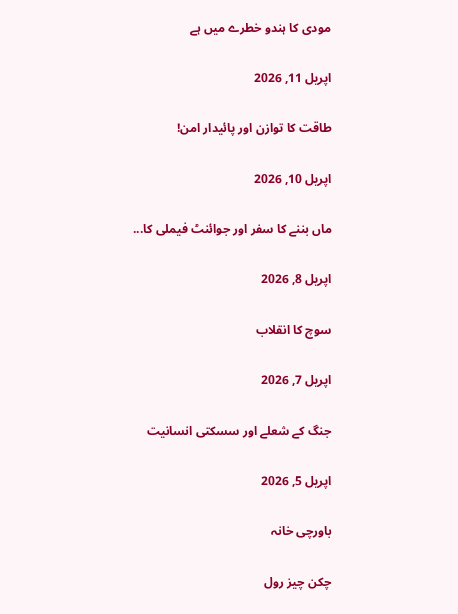مودی کا ہندو خطرے میں ہے

اپریل 11, 2026

طاقت کا توازن اور پائیدار امن!

اپریل 10, 2026

ماں بننے کا سفر اور جوائنٹ فیملی کا...

اپریل 8, 2026

سوچ کا انقلاب

اپریل 7, 2026

جنگ کے شعلے اور سسکتی انسانیت

اپریل 5, 2026

باورچی خانہ

چکن چیز رول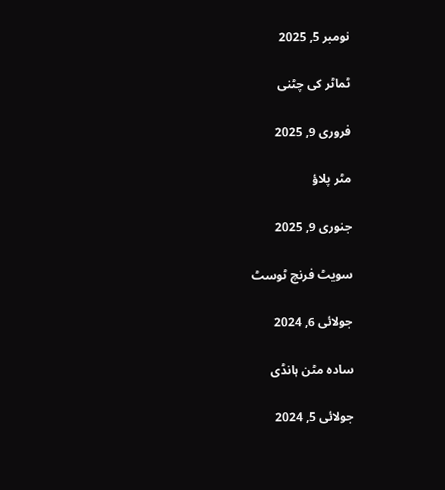نومبر 5, 2025

ٹماٹر کی چٹنی

فروری 9, 2025

مٹر پلاؤ

جنوری 9, 2025

سویٹ فرنچ ٹوسٹ

جولائی 6, 2024

سادہ مٹن ہانڈی

جولائی 5, 2024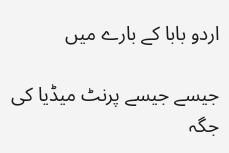اردو بابا کے بارے میں

جیسے جیسے پرنٹ میڈیا کی جگہ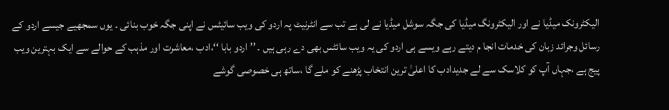الیکٹرونک میڈیا نے اور الیکٹرونگ میڈیا کی جگہ سوشل میڈیا نے لی ہے تب سے انٹرنیٹ پہ اردو کی ویب سائیٹس نے اپنی جگہ خوب بنائی ۔ یوں سمجھیے جیسے اردو کے رسائل وجرائد زبان کی خدمات انجا م دیتے رہے ویسے ہی اردو کی یہ ویب سائٹس بھی دے رہی ہیں ۔ ’’ اردو بابا ‘‘،ادب ،معاشرت اور مذہب کے حوالے سے ایک بہترین ویب پیج ہے ،جہاں آپ کو کلاسک سے لے جدیدادب کا اعلیٰ ترین انتخاب پڑھنے کو ملے گا ،ساتھ ہی خصوصی گوشے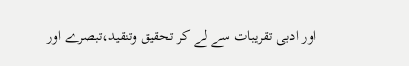اور ادبی تقریبات سے لے کر تحقیق وتنقید،تبصرے اور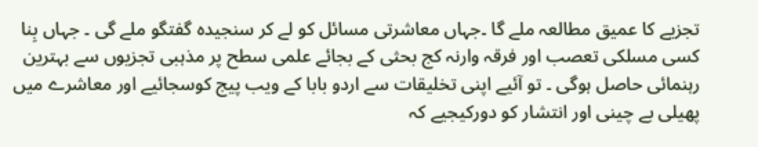تجزیے کا عمیق مطالعہ ملے گا ۔جہاں معاشرتی مسائل کو لے کر سنجیدہ گفتگو ملے گی ۔ جہاں بِنا کسی مسلکی تعصب اور فرقہ وارنہ کج بحثی کے بجائے علمی سطح پر مذہبی تجزیوں سے بہترین رہنمائی حاصل ہوگی ۔ تو آئیے اپنی تخلیقات سے اردو بابا کے ویب پیج کوسجائیے اور معاشرے میں پھیلی بے چینی اور انتشار کو دورکیجیے کہ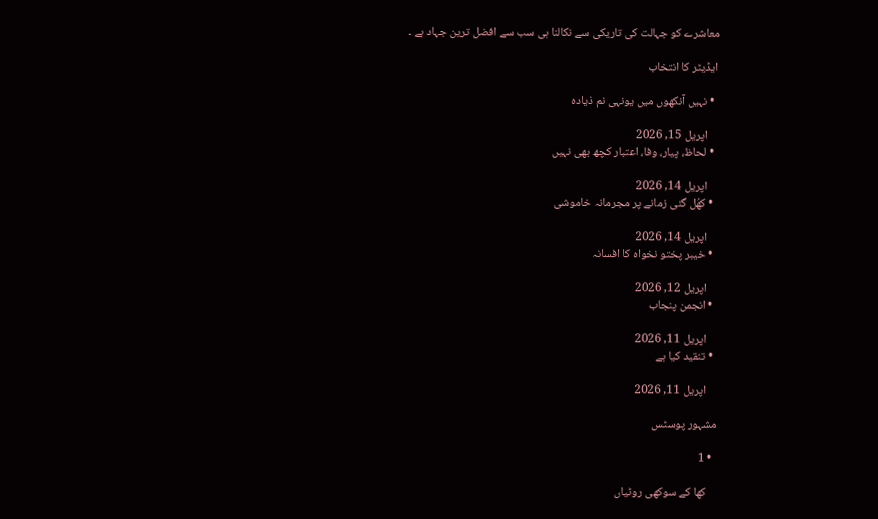معاشرے کو جہالت کی تاریکی سے نکالنا ہی سب سے افضل ترین جہاد ہے ۔

ایڈیٹر کا انتخاب

  • نہیں آنکھوں میں یونہی نم ذیادہ

    اپریل 15, 2026
  • لحاظ، پیار، وفا، اعتبار کچھ بھی نہیں

    اپریل 14, 2026
  • کھُل گئی زمانے پر مجرمانہ خاموشی

    اپریل 14, 2026
  • خیبر پختو نخواہ کا افسانہ

    اپریل 12, 2026
  • انجمن پنجاب

    اپریل 11, 2026
  • تنقید کیا ہے

    اپریل 11, 2026

مشہور پوسٹس

  • 1

    کھا کے سوکھی روٹیاں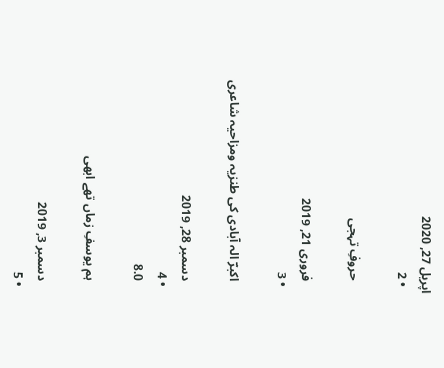اپریل 27, 2020
  • 2

    حروفِ تہجی

    فروری 21, 2019
  • 3

    اکبرؔ الہ آبادی کی طنزیہ ومزاحیہ شاعری

    دسمبر 28, 2019
  • 4
    8.0

    ہم یوسفِ زماں تھے ابھی

    دسمبر 3, 2019
  • 5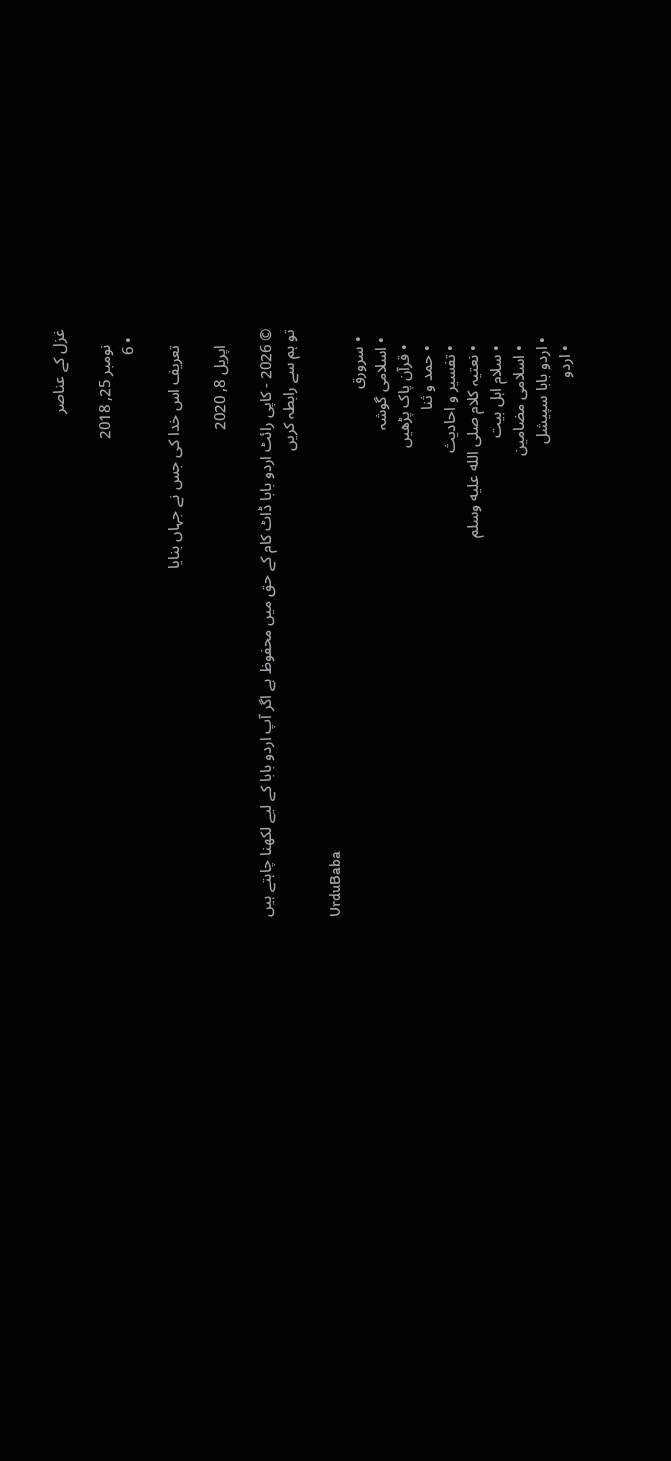غزل کے عناصر

    نومبر 25, 2018
  • 6

    تعریف اس خدا کی جس نے جہاں بنایا

    اپریل 8, 2020

© 2026 - کاپی رائٹ اردو بابا ڈاٹ کام کے حق میں محفوظ ہے اگر آپ اردو بابا کے لیے لکھنا چاہتے ہیں تو ہم سے رابطہ کریں

UrduBaba
  • سرورق
  • اسلامی گوشہ
    • قرآن پاک پڑھیں
    • حمد و ثنا
    • تفسیر و احادیث
    • نعتیہ کلام صلى الله عليه وسلم
    • سلام اہل بیت
    • اسلامی مضامین
  • اردو بابا سپیشل
    • اردو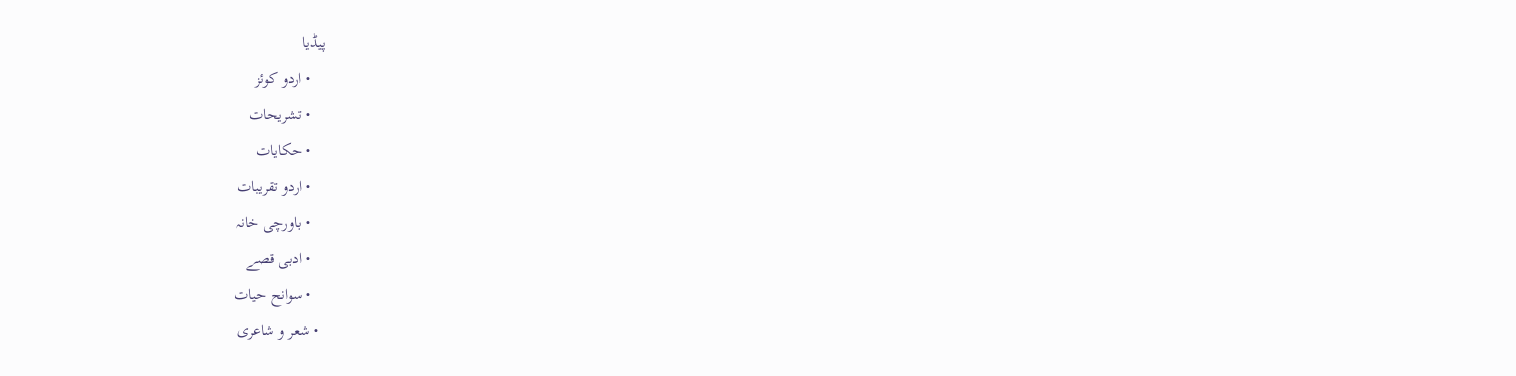پیڈیا
    • اردو کوئز
    • تشریحات
    • حکایات
    • اردو تقریبات
    • باورچی خانہ
    • ادبی قصے
    • سوانح حیات
  • شعر و شاعری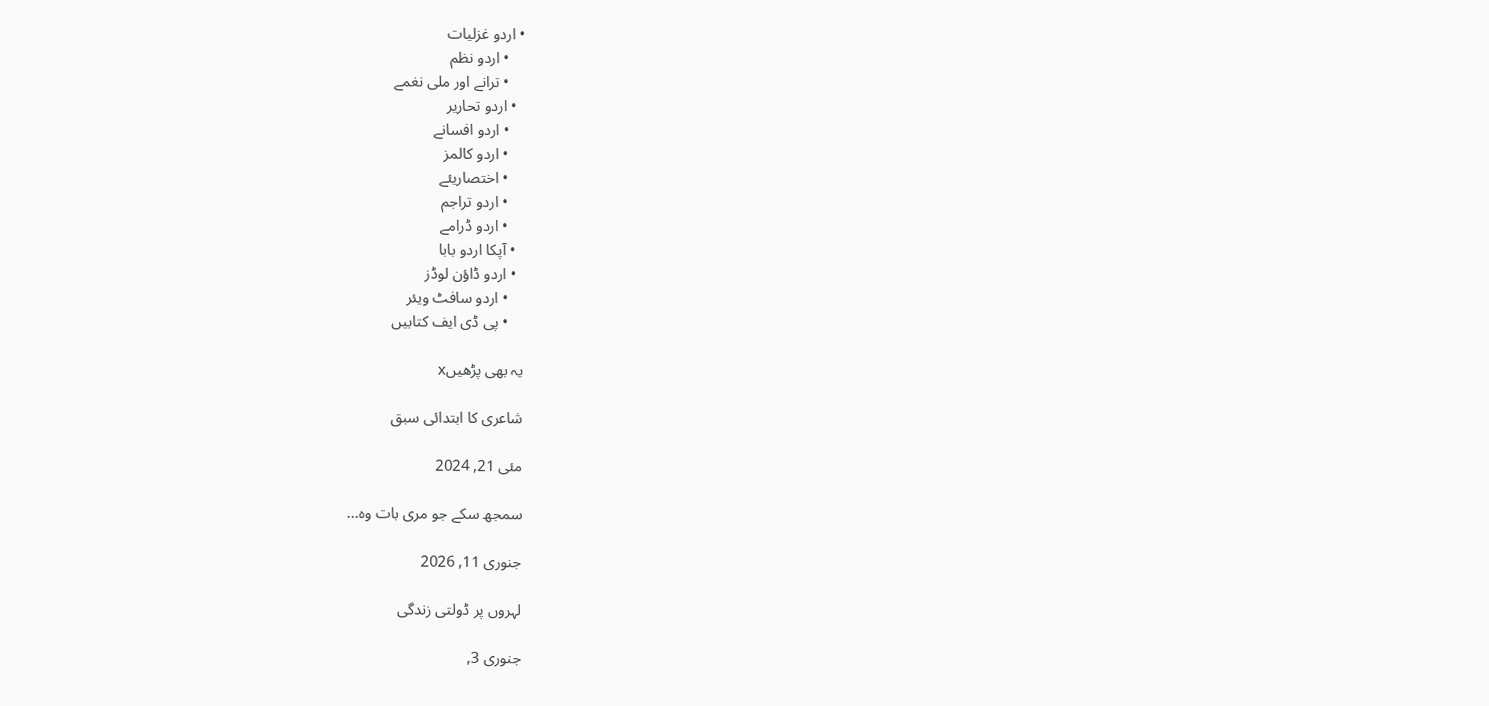• اردو غزلیات
    • اردو نظم
    • ترانے اور ملی نغمے
  • اردو تحاریر
    • اردو افسانے
    • اردو کالمز
    • اختصاریئے
    • اردو تراجم
    • اردو ڈرامے
  • آپکا اردو بابا
  • اردو ڈاؤن لوڈز
    • اردو سافٹ ویئر
    • پی ڈی ایف کتابیں

یہ بھی پڑھیںx

شاعری کا ابتدائی سبق

مئی 21, 2024

سمجھ سکے جو مری بات وہ...

جنوری 11, 2026

لہروں پر ڈولتی زندگی

جنوری 3,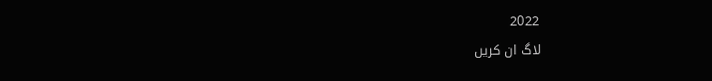2022
لاگ ان کریں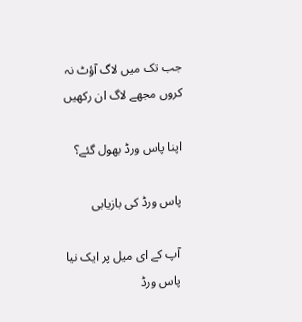جب تک میں لاگ آؤٹ نہ کروں مجھے لاگ ان رکھیں

اپنا پاس ورڈ بھول گئے؟

پاس ورڈ کی بازیابی

آپ کے ای میل پر ایک نیا پاس ورڈ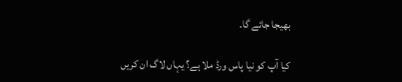بھیجا جائے گا۔

کیا آپ کو نیا پاس ورڈ ملا ہے؟ یہاں لاگ ان کریں